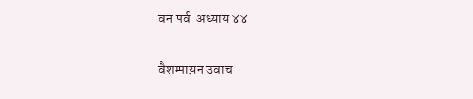वन पर्व  अध्याय ४४

वैशम्पाय़न उवाच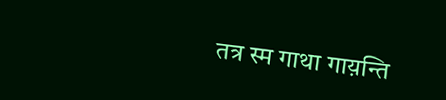तत्र स्म गाथा गाय़न्ति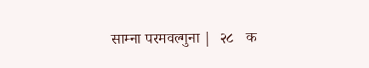साम्ना परमवल्गुना |  २८   क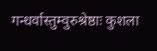गन्धर्वास्तुम्वुरुश्रेष्ठाः कुशला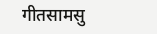गीतसामसु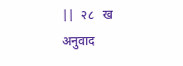||  २८   ख
अनुवाद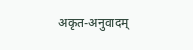अकृत-अनुवादम्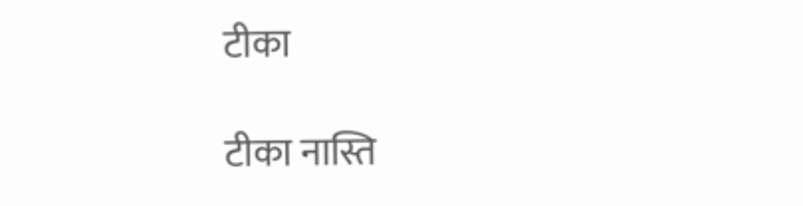टीका

टीका नास्ति